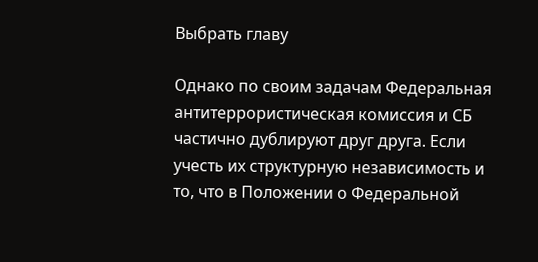Выбрать главу

Однако по своим задачам Федеральная антитеррористическая комиссия и СБ частично дублируют друг друга. Если учесть их структурную независимость и то, что в Положении о Федеральной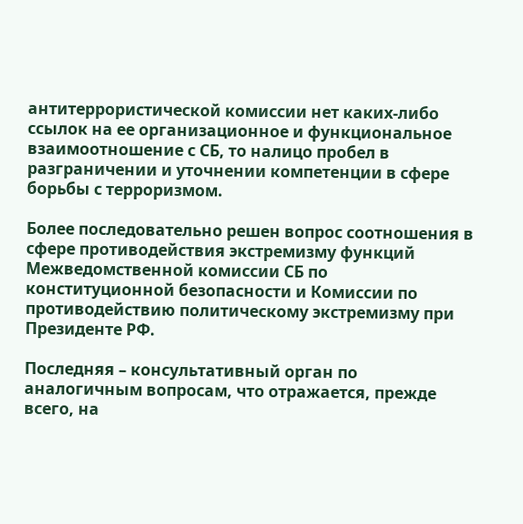антитеррористической комиссии нет каких-либо ссылок на ее организационное и функциональное взаимоотношение с СБ, то налицо пробел в разграничении и уточнении компетенции в сфере борьбы с терроризмом.

Более последовательно решен вопрос соотношения в сфере противодействия экстремизму функций Межведомственной комиссии СБ по конституционной безопасности и Комиссии по противодействию политическому экстремизму при Президенте РФ.

Последняя – консультативный орган по аналогичным вопросам, что отражается, прежде всего, на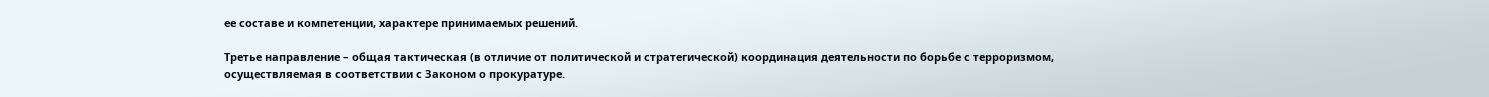ее составе и компетенции, характере принимаемых решений.

Третье направление – общая тактическая (в отличие от политической и стратегической) координация деятельности по борьбе с терроризмом, осуществляемая в соответствии с Законом о прокуратуре.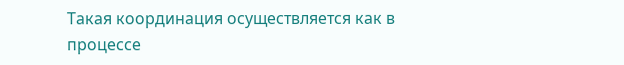Такая координация осуществляется как в процессе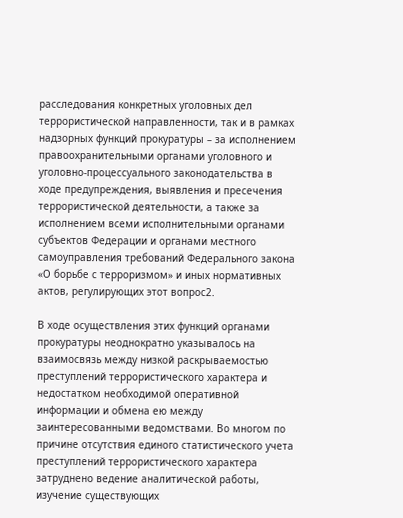расследования конкретных уголовных дел террористической направленности, так и в рамках надзорных функций прокуратуры – за исполнением правоохранительными органами уголовного и уголовно-процессуального законодательства в ходе предупреждения, выявления и пресечения террористической деятельности, а также за исполнением всеми исполнительными органами субъектов Федерации и органами местного самоуправления требований Федерального закона «О борьбе с терроризмом» и иных нормативных актов, регулирующих этот вопрос2.

В ходе осуществления этих функций органами прокуратуры неоднократно указывалось на взаимосвязь между низкой раскрываемостью преступлений террористического характера и недостатком необходимой оперативной информации и обмена ею между заинтересованными ведомствами. Во многом по причине отсутствия единого статистического учета преступлений террористического характера затруднено ведение аналитической работы, изучение существующих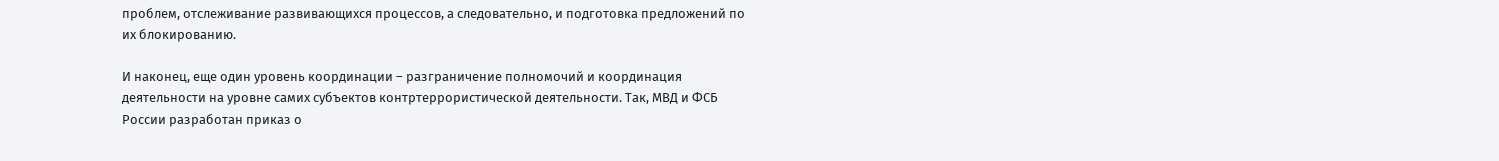проблем, отслеживание развивающихся процессов, а следовательно, и подготовка предложений по их блокированию.

И наконец, еще один уровень координации – разграничение полномочий и координация деятельности на уровне самих субъектов контртеррористической деятельности. Так, МВД и ФСБ России разработан приказ о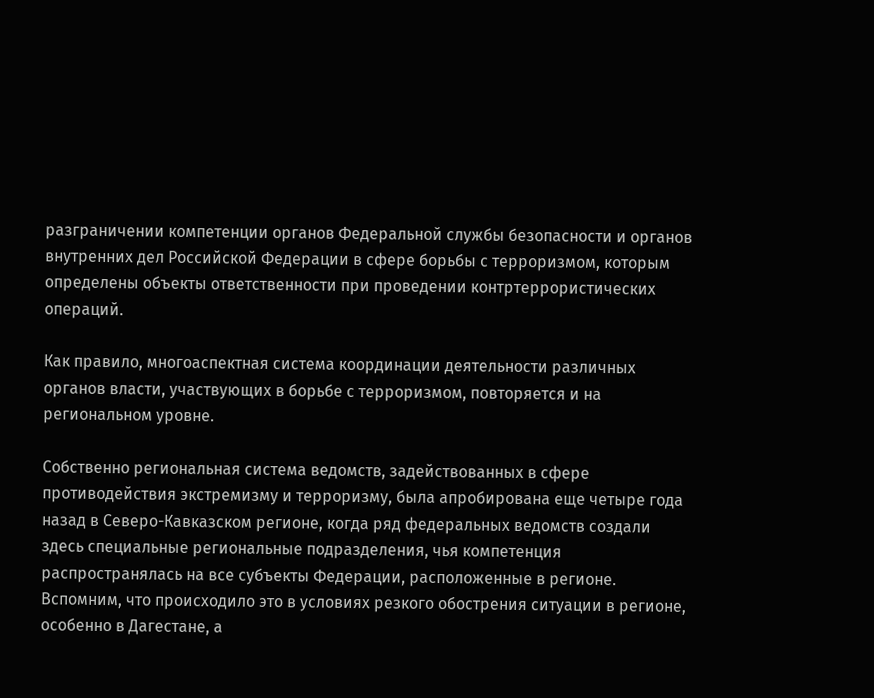разграничении компетенции органов Федеральной службы безопасности и органов внутренних дел Российской Федерации в сфере борьбы с терроризмом, которым определены объекты ответственности при проведении контртеррористических операций.

Как правило, многоаспектная система координации деятельности различных органов власти, участвующих в борьбе с терроризмом, повторяется и на региональном уровне.

Собственно региональная система ведомств, задействованных в сфере противодействия экстремизму и терроризму, была апробирована еще четыре года назад в Северо-Кавказском регионе, когда ряд федеральных ведомств создали здесь специальные региональные подразделения, чья компетенция распространялась на все субъекты Федерации, расположенные в регионе. Вспомним, что происходило это в условиях резкого обострения ситуации в регионе, особенно в Дагестане, а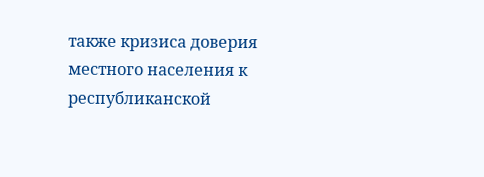также кризиса доверия местного населения к республиканской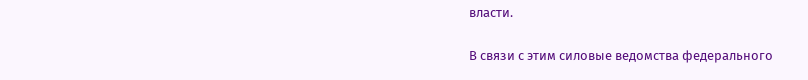власти.

В связи с этим силовые ведомства федерального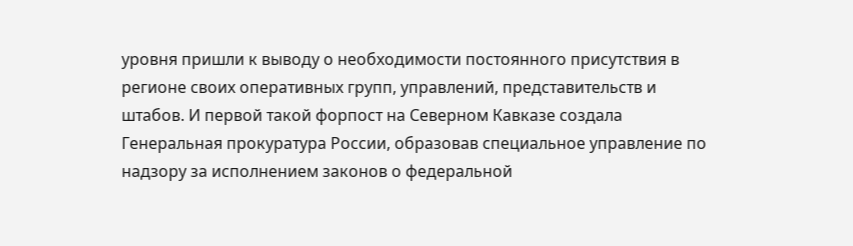уровня пришли к выводу о необходимости постоянного присутствия в регионе своих оперативных групп, управлений, представительств и штабов. И первой такой форпост на Северном Кавказе создала Генеральная прокуратура России, образовав специальное управление по надзору за исполнением законов о федеральной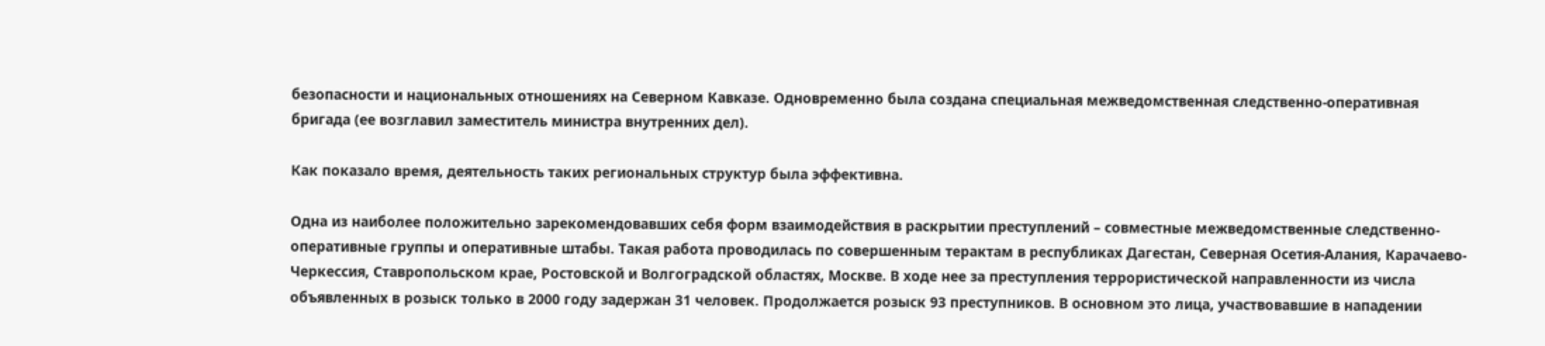безопасности и национальных отношениях на Северном Кавказе. Одновременно была создана специальная межведомственная следственно-оперативная бригада (ее возглавил заместитель министра внутренних дел).

Как показало время, деятельность таких региональных структур была эффективна.

Одна из наиболее положительно зарекомендовавших себя форм взаимодействия в раскрытии преступлений – совместные межведомственные следственно-оперативные группы и оперативные штабы. Такая работа проводилась по совершенным терактам в республиках Дагестан, Северная Осетия-Алания, Карачаево-Черкессия, Ставропольском крае, Ростовской и Волгоградской областях, Москве. В ходе нее за преступления террористической направленности из числа объявленных в розыск только в 2000 году задержан 31 человек. Продолжается розыск 93 преступников. В основном это лица, участвовавшие в нападении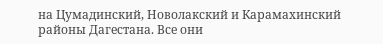на Цумадинский, Новолакский и Карамахинский районы Дагестана. Все они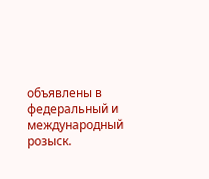объявлены в федеральный и международный розыск.